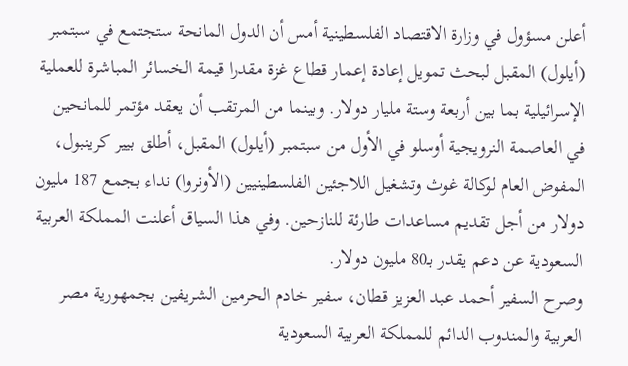أعلن مسؤول في وزارة الاقتصاد الفلسطينية أمس أن الدول المانحة ستجتمع في سبتمبر (أيلول) المقبل لبحث تمويل إعادة إعمار قطاع غزة مقدرا قيمة الخسائر المباشرة للعملية الإسرائيلية بما بين أربعة وستة مليار دولار. وبينما من المرتقب أن يعقد مؤتمر للمانحين في العاصمة النرويجية أوسلو في الأول من سبتمبر (أيلول) المقبل، أطلق بيير كرينبول، المفوض العام لوكالة غوث وتشغيل اللاجئين الفلسطينيين (الأونروا) نداء بجمع 187 مليون دولار من أجل تقديم مساعدات طارئة للنازحين. وفي هذا السياق أعلنت المملكة العربية السعودية عن دعم يقدر بـ80 مليون دولار.
وصرح السفير أحمد عبد العزيز قطان، سفير خادم الحرمين الشريفين بجمهورية مصر العربية والمندوب الدائم للمملكة العربية السعودية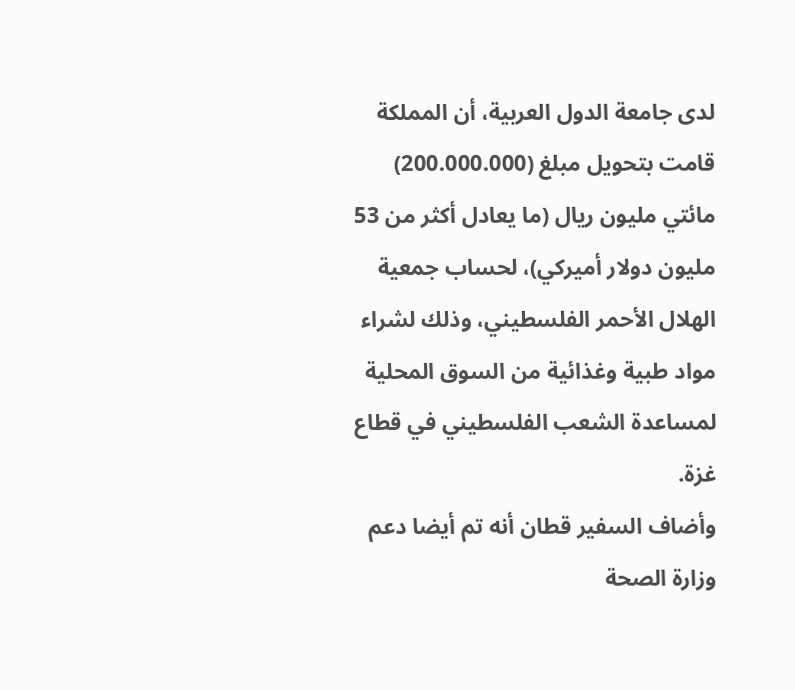لدى جامعة الدول العربية، أن المملكة قامت بتحويل مبلغ (200.000.000) مائتي مليون ريال (ما يعادل أكثر من 53 مليون دولار أميركي)، لحساب جمعية الهلال الأحمر الفلسطيني، وذلك لشراء مواد طبية وغذائية من السوق المحلية لمساعدة الشعب الفلسطيني في قطاع غزة.
وأضاف السفير قطان أنه تم أيضا دعم وزارة الصحة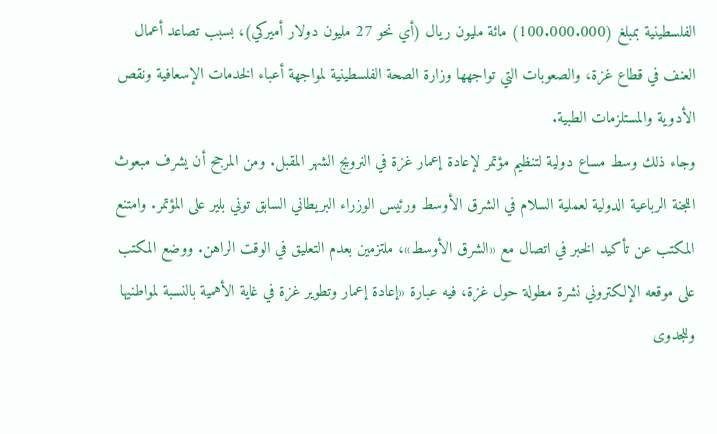الفلسطينية بمبلغ (100.000.000) مائة مليون ريال (أي نحو 27 مليون دولار أميركي)، بسبب تصاعد أعمال العنف في قطاع غزة، والصعوبات التي تواجهها وزارة الصحة الفلسطينية لمواجهة أعباء الخدمات الإسعافية ونقص الأدوية والمستلزمات الطبية.
وجاء ذلك وسط مساع دولية لتنظيم مؤتمر لإعادة إعمار غزة في النرويج الشهر المقبل. ومن المرجح أن يشرف مبعوث اللجنة الرباعية الدولية لعملية السلام في الشرق الأوسط ورئيس الوزراء البريطاني السابق توني بلير على المؤتمر. وامتنع المكتب عن تأكيد الخبر في اتصال مع «الشرق الأوسط»، ملتزمين بعدم التعليق في الوقت الراهن. ووضع المكتب على موقعه الإلكتروني نشرة مطولة حول غزة، فيه عبارة «إعادة إعمار وتطوير غزة في غاية الأهمية بالنسبة لمواطنيها وللجدوى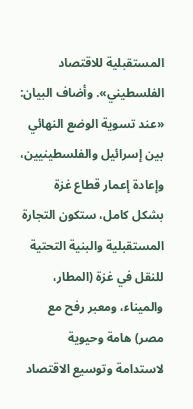المستقبلية للاقتصاد الفلسطيني». وأضاف البيان: «عند تسوية الوضع النهائي بين إسرائيل والفلسطينيين، وإعادة إعمار قطاع غزة بشكل كامل، ستكون التجارة المستقبلية والبنية التحتية للنقل في غزة (المطار، والميناء، ومعبر رفح مع مصر) هامة وحيوية لاستدامة وتوسيع الاقتصاد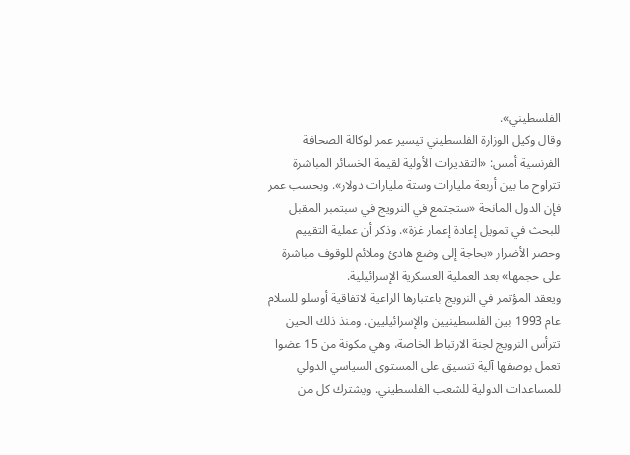الفلسطيني».
وقال وكيل الوزارة الفلسطيني تيسير عمر لوكالة الصحافة الفرنسية أمس: «التقديرات الأولية لقيمة الخسائر المباشرة تتراوح ما بين أربعة مليارات وستة مليارات دولار». وبحسب عمر فإن الدول المانحة «ستجتمع في النرويج في سبتمبر المقبل للبحث في تمويل إعادة إعمار غزة». وذكر أن عملية التقييم وحصر الأضرار «بحاجة إلى وضع هادئ وملائم للوقوف مباشرة على حجمها» بعد العملية العسكرية الإسرائيلية.
ويعقد المؤتمر في النرويج باعتبارها الراعية لاتفاقية أوسلو للسلام عام 1993 بين الفلسطينيين والإسرائيليين. ومنذ ذلك الحين تترأس النرويج لجنة الارتباط الخاصة، وهي مكونة من 15 عضوا تعمل بوصفها آلية تنسيق على المستوى السياسي الدولي للمساعدات الدولية للشعب الفلسطيني. ويشترك كل من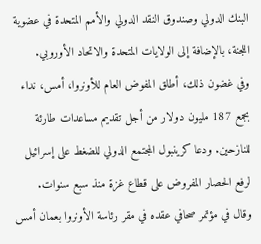البنك الدولي وصندوق النقد الدولي والأمم المتحدة في عضوية اللجنة، بالإضافة إلى الولايات المتحدة والاتحاد الأوروبي.
وفي غضون ذلك، أطلق المفوض العام للأونروا، أمس، نداء بجمع 187 مليون دولار من أجل تقديم مساعدات طارئة للنازحين. ودعا كرينبول المجتمع الدولي للضغط على إسرائيل لرفع الحصار المفروض على قطاع غزة منذ سبع سنوات.
وقال في مؤتمر صحافي عقده في مقر رئاسة الأونروا بعمان أمس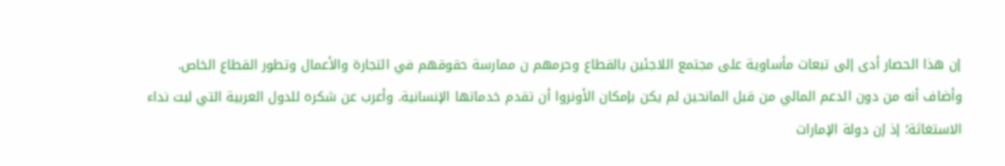إن هذا الحصار أدى إلى تبعات مأساوية على مجتمع اللاجئين بالقطاع وحرمهم ن ممارسة حقوقهم في التجارة والأعمال وتطور القطاع الخاص.
وأضاف أنه من دون الدعم المالي من قبل المانحين لم يكن بإمكان الأونروا أن تقدم خدماتها الإنسانية. وأعرب عن شكره للدول العربية التي لبت نداء الاستغاثة؛ إذ إن دولة الإمارات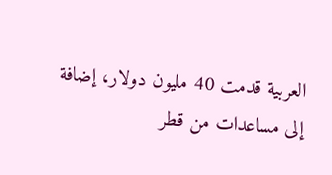العربية قدمت 40 مليون دولار، إضافة إلى مساعدات من قطر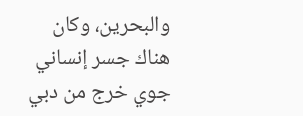والبحرين، وكان هناك جسر إنساني جوي خرج من دبي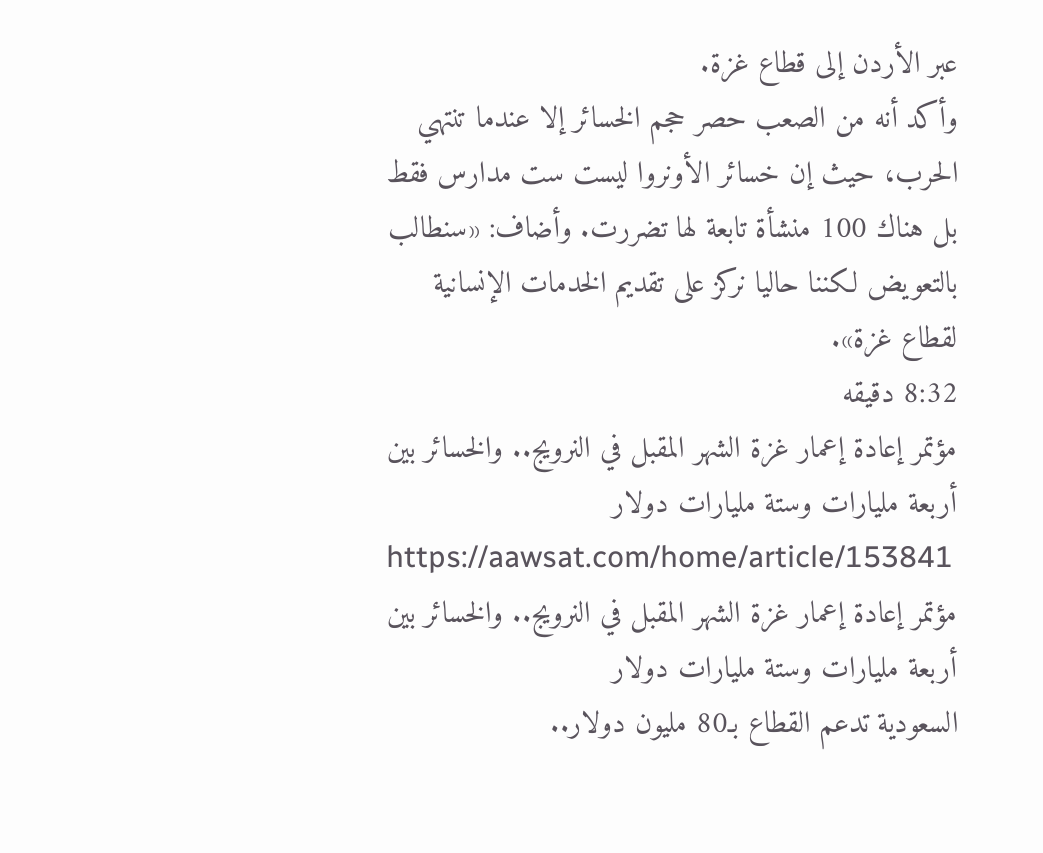عبر الأردن إلى قطاع غزة.
وأكد أنه من الصعب حصر حجم الخسائر إلا عندما تنتهي الحرب، حيث إن خسائر الأونروا ليست ست مدارس فقط بل هناك 100 منشأة تابعة لها تضررت. وأضاف: «سنطالب بالتعويض لكننا حاليا نركز على تقديم الخدمات الإنسانية لقطاع غزة».
8:32 دقيقه
مؤتمر إعادة إعمار غزة الشهر المقبل في النرويج.. والخسائر بين أربعة مليارات وستة مليارات دولار
https://aawsat.com/home/article/153841
مؤتمر إعادة إعمار غزة الشهر المقبل في النرويج.. والخسائر بين أربعة مليارات وستة مليارات دولار
السعودية تدعم القطاع بـ80 مليون دولار..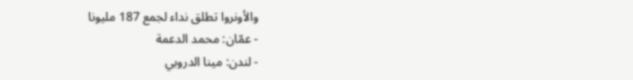والأونروا تطلق نداء لجمع 187 مليونا
- عمّان: محمد الدعمة
- لندن: مينا الدروبي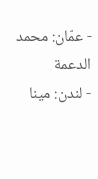- عمّان: محمد الدعمة
- لندن: مينا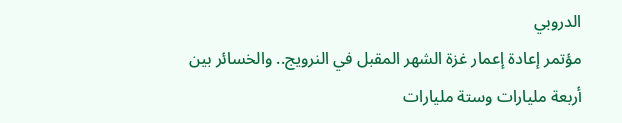الدروبي
مؤتمر إعادة إعمار غزة الشهر المقبل في النرويج.. والخسائر بين أربعة مليارات وستة مليارات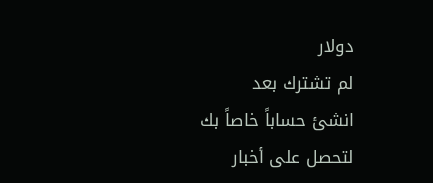دولار
لم تشترك بعد
انشئ حساباً خاصاً بك لتحصل على أخبار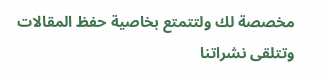مخصصة لك ولتتمتع بخاصية حفظ المقالات وتتلقى نشراتنا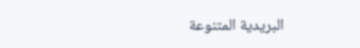البريدية المتنوعة